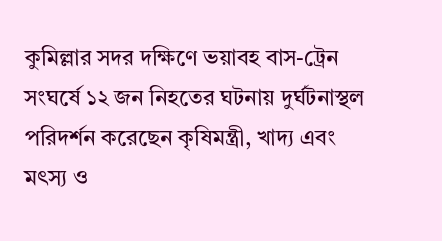কুমিল্লার সদর দক্ষিণে ভয়াবহ বাস-ট্রেন সংঘর্ষে ১২ জন নিহতের ঘটনায় দুর্ঘটনাস্থল পরিদর্শন করেছেন কৃষিমন্ত্রী, খাদ্য এবং মৎস্য ও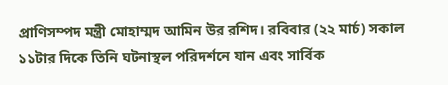প্রাণিসম্পদ মন্ত্রী মোহাম্মদ আমিন উর রশিদ। রবিবার (২২ মার্চ) সকাল ১১টার দিকে তিনি ঘটনাস্থল পরিদর্শনে যান এবং সার্বিক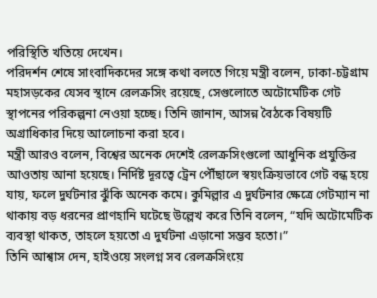পরিস্থিতি খতিয়ে দেখেন।
পরিদর্শন শেষে সাংবাদিকদের সঙ্গে কথা বলতে গিয়ে মন্ত্রী বলেন, ঢাকা-চট্টগ্রাম মহাসড়কের যেসব স্থানে রেলক্রসিং রয়েছে, সেগুলোতে অটোমেটিক গেট স্থাপনের পরিকল্পনা নেওয়া হচ্ছে। তিনি জানান, আসন্ন বৈঠকে বিষয়টি অগ্রাধিকার দিয়ে আলোচনা করা হবে।
মন্ত্রী আরও বলেন, বিশ্বের অনেক দেশেই রেলক্রসিংগুলো আধুনিক প্রযুক্তির আওতায় আনা হয়েছে। নির্দিষ্ট দূরত্বে ট্রেন পৌঁছালে স্বয়ংক্রিয়ভাবে গেট বন্ধ হয়ে যায়, ফলে দুর্ঘটনার ঝুঁকি অনেক কমে। কুমিল্লার এ দুর্ঘটনার ক্ষেত্রে গেটম্যান না থাকায় বড় ধরনের প্রাণহানি ঘটেছে উল্লেখ করে তিনি বলেন, “যদি অটোমেটিক ব্যবস্থা থাকত, তাহলে হয়তো এ দুর্ঘটনা এড়ানো সম্ভব হতো।”
তিনি আশ্বাস দেন, হাইওয়ে সংলগ্ন সব রেলক্রসিংয়ে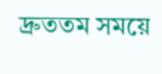দ্রুততম সময়ে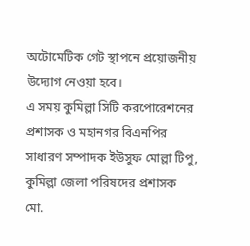অটোমেটিক গেট স্থাপনে প্রয়োজনীয় উদ্যোগ নেওয়া হবে।
এ সময় কুমিল্লা সিটি করপোরেশনের প্রশাসক ও মহানগর বিএনপির সাধারণ সম্পাদক ইউসুফ মোল্লা টিপু, কুমিল্লা জেলা পরিষদের প্রশাসক মো.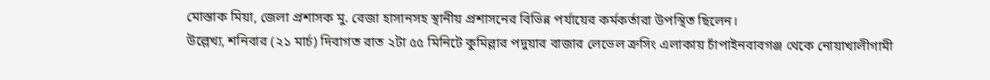মোস্তাক মিয়া, জেলা প্রশাসক মু. রেজা হাসানসহ স্থানীয় প্রশাসনের বিভিন্ন পর্যায়ের কর্মকর্তারা উপস্থিত ছিলেন।
উল্লেখ্য, শনিবার (২১ মার্চ) দিবাগত রাত ২টা ৫৫ মিনিটে কুমিল্লার পদুয়ার বাজার লেভেল ক্রসিং এলাকায় চাঁপাইনবাবগঞ্জ থেকে নোয়াখালীগামী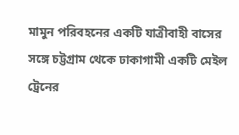মামুন পরিবহনের একটি যাত্রীবাহী বাসের সঙ্গে চট্টগ্রাম থেকে ঢাকাগামী একটি মেইল ট্রেনের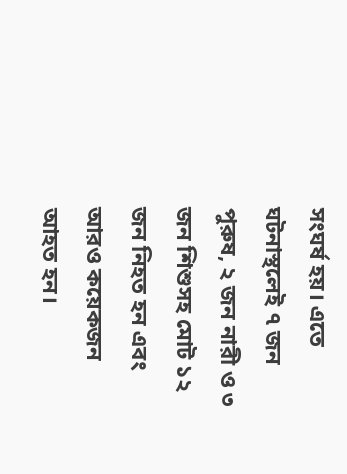সংঘর্ষ হয়। এতে ঘটনাস্থলেই ৭ জন পুরুষ, ২ জন নারী ও ৩ জন শিশুসহ মোট ১২ জন নিহত হন এবং আরও কয়েকজন আহত হন।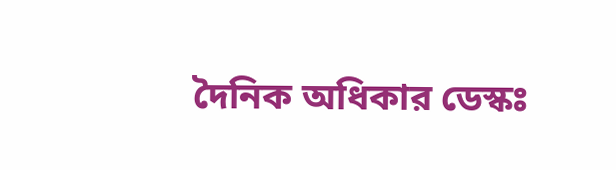দৈনিক অধিকার ডেস্কঃ